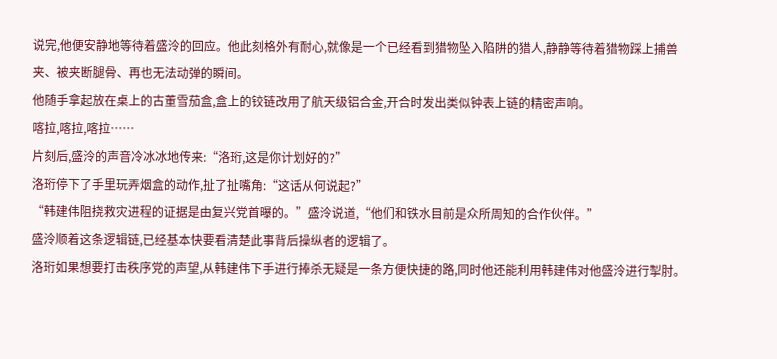说完,他便安静地等待着盛泠的回应。他此刻格外有耐心,就像是一个已经看到猎物坠入陷阱的猎人,静静等待着猎物踩上捕兽夹、被夹断腿骨、再也无法动弹的瞬间。
他随手拿起放在桌上的古董雪茄盒,盒上的铰链改用了航天级铝合金,开合时发出类似钟表上链的精密声响。
喀拉,喀拉,喀拉……
片刻后,盛泠的声音冷冰冰地传来:“洛珩,这是你计划好的?”
洛珩停下了手里玩弄烟盒的动作,扯了扯嘴角:“这话从何说起?”
“韩建伟阻挠救灾进程的证据是由复兴党首曝的。”盛泠说道,“他们和铁水目前是众所周知的合作伙伴。”
盛泠顺着这条逻辑链,已经基本快要看清楚此事背后操纵者的逻辑了。
洛珩如果想要打击秩序党的声望,从韩建伟下手进行捧杀无疑是一条方便快捷的路,同时他还能利用韩建伟对他盛泠进行掣肘。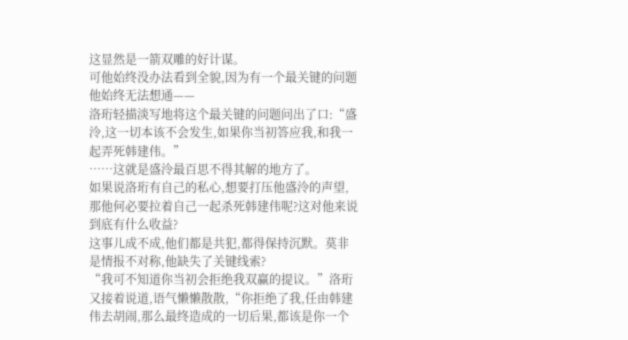这显然是一箭双雕的好计谋。
可他始终没办法看到全貌,因为有一个最关键的问题他始终无法想通——
洛珩轻描淡写地将这个最关键的问题问出了口:“盛泠,这一切本该不会发生,如果你当初答应我,和我一起弄死韩建伟。”
……这就是盛泠最百思不得其解的地方了。
如果说洛珩有自己的私心,想要打压他盛泠的声望,那他何必要拉着自己一起杀死韩建伟呢?这对他来说到底有什么收益?
这事儿成不成,他们都是共犯,都得保持沉默。莫非是情报不对称,他缺失了关键线索?
“我可不知道你当初会拒绝我双赢的提议。”洛珩又接着说道,语气懒懒散散,“你拒绝了我,任由韩建伟去胡闹,那么最终造成的一切后果,都该是你一个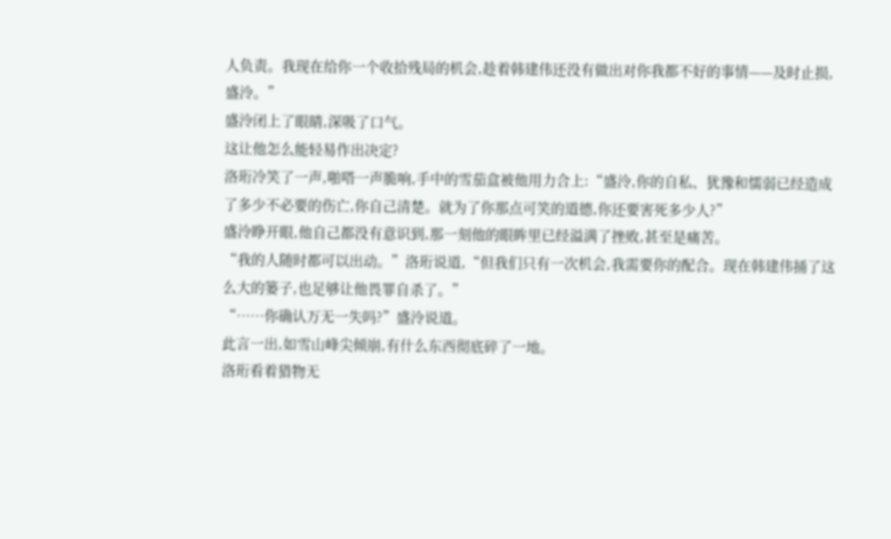人负责。我现在给你一个收拾残局的机会,趁着韩建伟还没有做出对你我都不好的事情——及时止损,盛泠。”
盛泠闭上了眼睛,深吸了口气。
这让他怎么能轻易作出决定?
洛珩冷笑了一声,啪嗒一声脆响,手中的雪茄盒被他用力合上:“盛泠,你的自私、犹豫和懦弱已经造成了多少不必要的伤亡,你自己清楚。就为了你那点可笑的道德,你还要害死多少人?”
盛泠睁开眼,他自己都没有意识到,那一刻他的眼眸里已经溢满了挫败,甚至是痛苦。
“我的人随时都可以出动。”洛珩说道,“但我们只有一次机会,我需要你的配合。现在韩建伟捅了这么大的篓子,也足够让他畏罪自杀了。”
“……你确认万无一失吗?”盛泠说道。
此言一出,如雪山峰尖倾崩,有什么东西彻底碎了一地。
洛珩看着猎物无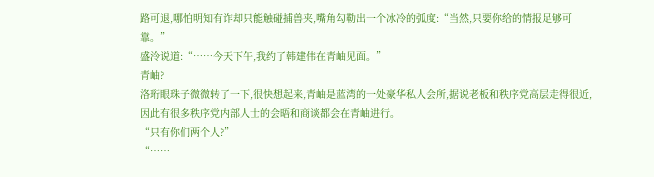路可退,哪怕明知有诈却只能触碰捕兽夹,嘴角勾勒出一个冰冷的弧度:“当然,只要你给的情报足够可靠。”
盛泠说道:“……今天下午,我约了韩建伟在青岫见面。”
青岫?
洛珩眼珠子微微转了一下,很快想起来,青岫是蓝湾的一处豪华私人会所,据说老板和秩序党高层走得很近,因此有很多秩序党内部人士的会晤和商谈都会在青岫进行。
“只有你们两个人?”
“……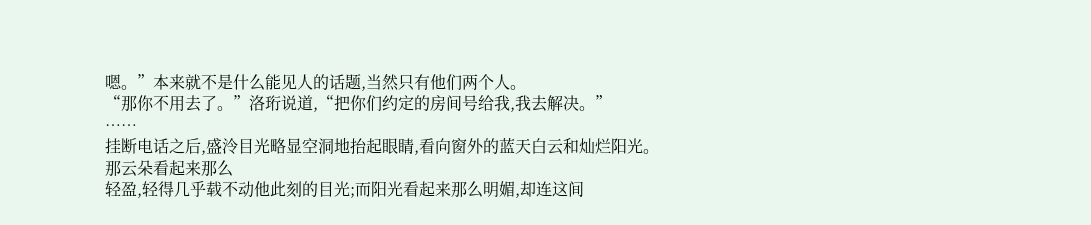嗯。”本来就不是什么能见人的话题,当然只有他们两个人。
“那你不用去了。”洛珩说道,“把你们约定的房间号给我,我去解决。”
……
挂断电话之后,盛泠目光略显空洞地抬起眼睛,看向窗外的蓝天白云和灿烂阳光。
那云朵看起来那么
轻盈,轻得几乎载不动他此刻的目光;而阳光看起来那么明媚,却连这间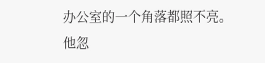办公室的一个角落都照不亮。
他忽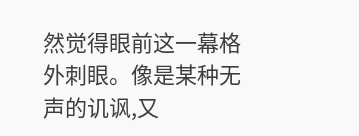然觉得眼前这一幕格外刺眼。像是某种无声的讥讽,又